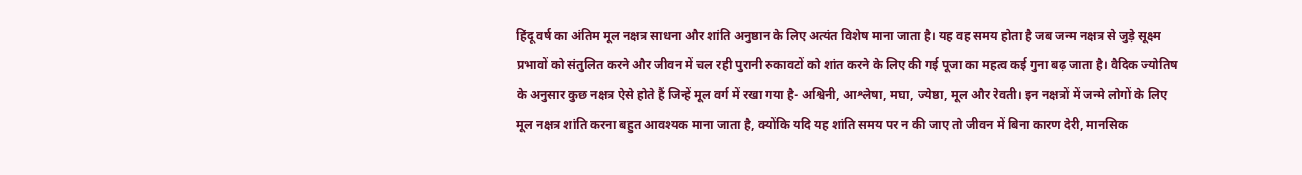हिंदू वर्ष का अंतिम मूल नक्षत्र साधना और शांति अनुष्ठान के लिए अत्यंत विशेष माना जाता है। यह वह समय होता है जब जन्म नक्षत्र से जुड़े सूक्ष्म प्रभावों को संतुलित करने और जीवन में चल रही पुरानी रुकावटों को शांत करने के लिए की गई पूजा का महत्व कई गुना बढ़ जाता है। वैदिक ज्योतिष के अनुसार कुछ नक्षत्र ऐसे होते हैं जिन्हें मूल वर्ग में रखा गया है- अश्विनी, आश्लेषा, मघा, ज्येष्ठा, मूल और रेवती। इन नक्षत्रों में जन्मे लोगों के लिए मूल नक्षत्र शांति करना बहुत आवश्यक माना जाता है, क्योंकि यदि यह शांति समय पर न की जाए तो जीवन में बिना कारण देरी, मानसिक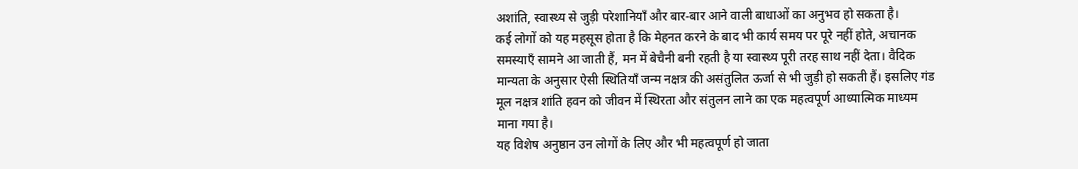अशांति, स्वास्थ्य से जुड़ी परेशानियाँ और बार-बार आने वाली बाधाओं का अनुभव हो सकता है।
कई लोगों को यह महसूस होता है कि मेहनत करने के बाद भी कार्य समय पर पूरे नहीं होते, अचानक समस्याएँ सामने आ जाती हैं, मन में बेचैनी बनी रहती है या स्वास्थ्य पूरी तरह साथ नहीं देता। वैदिक मान्यता के अनुसार ऐसी स्थितियाँ जन्म नक्षत्र की असंतुलित ऊर्जा से भी जुड़ी हो सकती हैं। इसलिए गंड मूल नक्षत्र शांति हवन को जीवन में स्थिरता और संतुलन लाने का एक महत्वपूर्ण आध्यात्मिक माध्यम माना गया है।
यह विशेष अनुष्ठान उन लोगों के लिए और भी महत्वपूर्ण हो जाता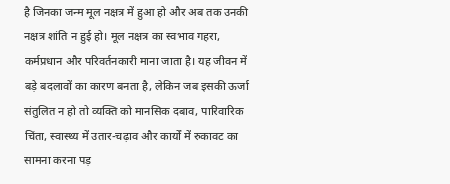है जिनका जन्म मूल नक्षत्र में हुआ हो और अब तक उनकी नक्षत्र शांति न हुई हो। मूल नक्षत्र का स्वभाव गहरा, कर्मप्रधान और परिवर्तनकारी माना जाता है। यह जीवन में बड़े बदलावों का कारण बनता है, लेकिन जब इसकी ऊर्जा संतुलित न हो तो व्यक्ति को मानसिक दबाव, पारिवारिक चिंता, स्वास्थ्य में उतार-चढ़ाव और कार्यों में रुकावट का सामना करना पड़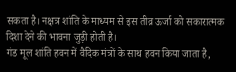सकता है। नक्षत्र शांति के माध्यम से इस तीव्र ऊर्जा को सकारात्मक दिशा देने की भावना जुड़ी होती है।
गंड मूल शांति हवन में वैदिक मंत्रों के साथ हवन किया जाता है,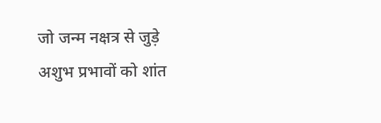जो जन्म नक्षत्र से जुड़े अशुभ प्रभावों को शांत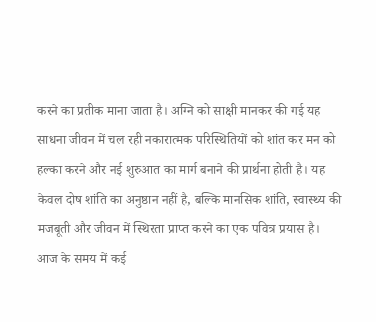करने का प्रतीक माना जाता है। अग्नि को साक्षी मानकर की गई यह साधना जीवन में चल रही नकारात्मक परिस्थितियों को शांत कर मन को हल्का करने और नई शुरुआत का मार्ग बनाने की प्रार्थना होती है। यह केवल दोष शांति का अनुष्ठान नहीं है, बल्कि मानसिक शांति, स्वास्थ्य की मजबूती और जीवन में स्थिरता प्राप्त करने का एक पवित्र प्रयास है।
आज के समय में कई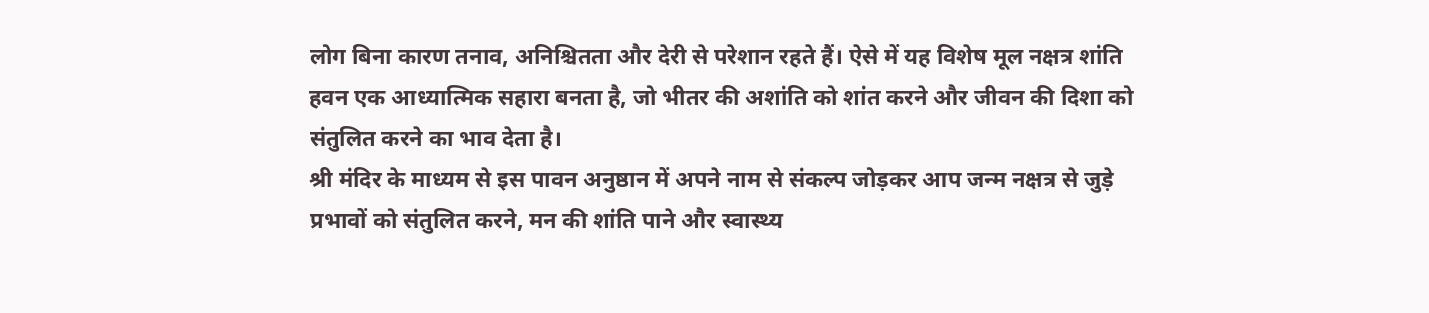लोग बिना कारण तनाव, अनिश्चितता और देरी से परेशान रहते हैं। ऐसे में यह विशेष मूल नक्षत्र शांति हवन एक आध्यात्मिक सहारा बनता है, जो भीतर की अशांति को शांत करने और जीवन की दिशा को संतुलित करने का भाव देता है।
श्री मंदिर के माध्यम से इस पावन अनुष्ठान में अपने नाम से संकल्प जोड़कर आप जन्म नक्षत्र से जुड़े प्रभावों को संतुलित करने, मन की शांति पाने और स्वास्थ्य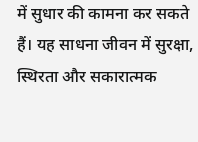में सुधार की कामना कर सकते हैं। यह साधना जीवन में सुरक्षा, स्थिरता और सकारात्मक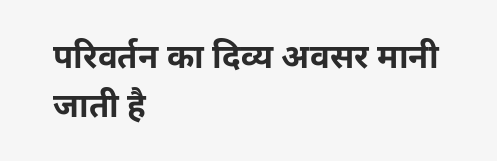परिवर्तन का दिव्य अवसर मानी जाती है